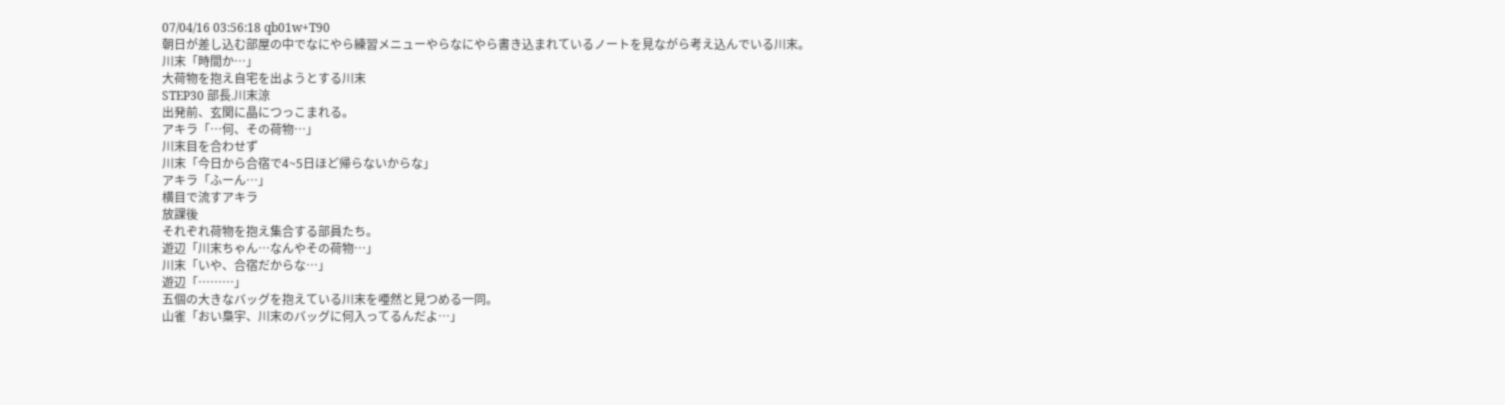07/04/16 03:56:18 qb01w+T90
朝日が差し込む部屋の中でなにやら練習メニューやらなにやら書き込まれているノートを見ながら考え込んでいる川末。
川末「時間か…」
大荷物を抱え自宅を出ようとする川末
STEP30 部長.川末涼
出発前、玄関に晶につっこまれる。
アキラ「…何、その荷物…」
川末目を合わせず
川末「今日から合宿で4~5日ほど帰らないからな」
アキラ「ふーん…」
横目で流すアキラ
放課後
それぞれ荷物を抱え集合する部員たち。
遊辺「川末ちゃん…なんやその荷物…」
川末「いや、合宿だからな…」
遊辺「………」
五個の大きなバッグを抱えている川末を唖然と見つめる一同。
山雀「おい梟宇、川末のバッグに何入ってるんだよ…」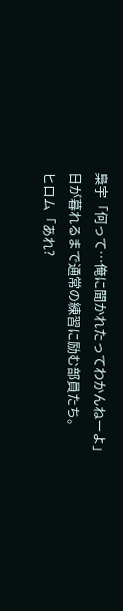梟宇「何って…俺に聞かれたってわかんねーよ」
日が暮れるまで通常の練習に励む部員たち。
ヒロム「あれ?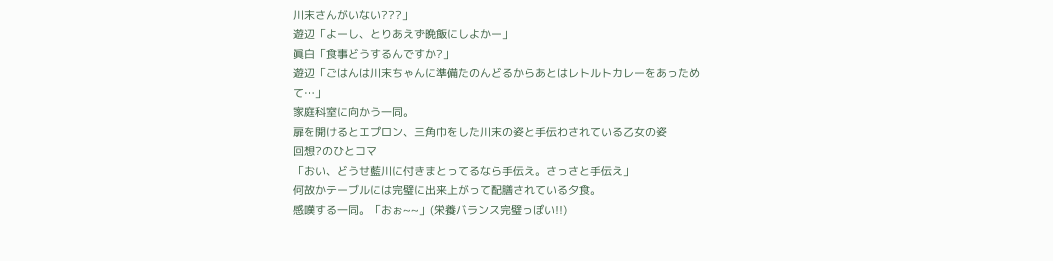川末さんがいない???」
遊辺「よーし、とりあえず晩飯にしよかー」
眞白「食事どうするんですか?」
遊辺「ごはんは川末ちゃんに準備たのんどるからあとはレトルトカレーをあっためて…」
家庭科室に向かう一同。
扉を開けるとエプロン、三角巾をした川末の姿と手伝わされている乙女の姿
回想?のひとコマ
「おい、どうせ藍川に付きまとってるなら手伝え。さっさと手伝え」
何故かテーブルには完璧に出来上がって配膳されている夕食。
感嘆する一同。「おぉ~~」(栄養バランス完璧っぽい!!)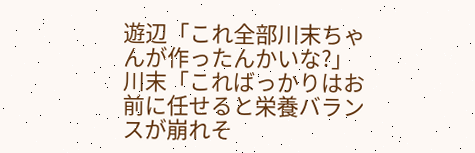遊辺「これ全部川末ちゃんが作ったんかいな?」
川末「こればっかりはお前に任せると栄養バランスが崩れそ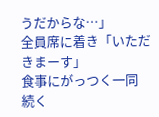うだからな…」
全員席に着き「いただきまーす」
食事にがっつく一同
続く